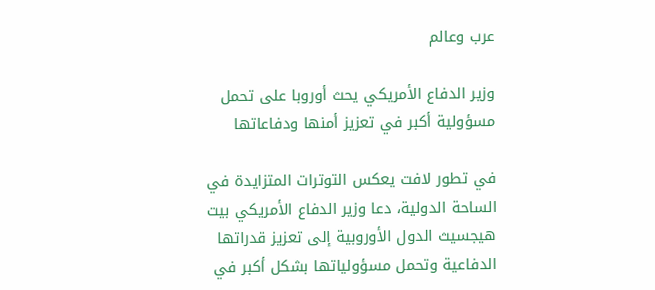عرب وعالم

وزير الدفاع الأمريكي يحث أوروبا على تحمل مسؤولية أكبر في تعزيز أمنها ودفاعاتها

في تطور لافت يعكس التوترات المتزايدة في الساحة الدولية، دعا وزير الدفاع الأمريكي بيت هيجسيث الدول الأوروبية إلى تعزيز قدراتها الدفاعية وتحمل مسؤولياتها بشكل أكبر في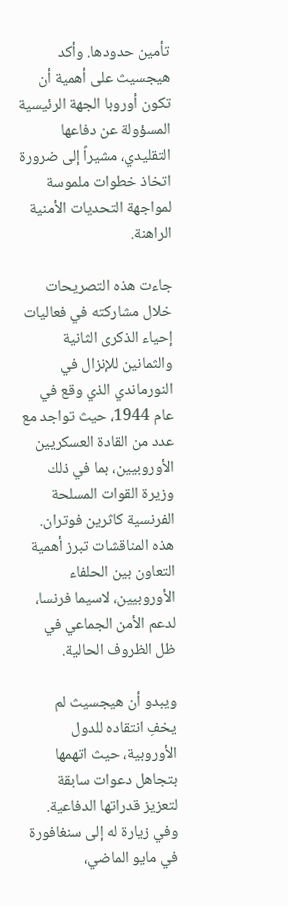تأمين حدودها. وأكد هيجسيث على أهمية أن تكون أوروبا الجهة الرئيسية المسؤولة عن دفاعها التقليدي، مشيراً إلى ضرورة اتخاذ خطوات ملموسة لمواجهة التحديات الأمنية الراهنة.

جاءت هذه التصريحات خلال مشاركته في فعاليات إحياء الذكرى الثانية والثمانين للإنزال في النورماندي الذي وقع في عام 1944، حيث تواجد مع عدد من القادة العسكريين الأوروبيين، بما في ذلك وزيرة القوات المسلحة الفرنسية كاثرين فوتران. هذه المناقشات تبرز أهمية التعاون بين الحلفاء الأوروبيين، لاسيما فرنسا، لدعم الأمن الجماعي في ظل الظروف الحالية.

ويبدو أن هيجسيث لم يخفِ انتقاده للدول الأوروبية، حيث اتهمها بتجاهل دعوات سابقة لتعزيز قدراتها الدفاعية. وفي زيارة له إلى سنغافورة في مايو الماضي،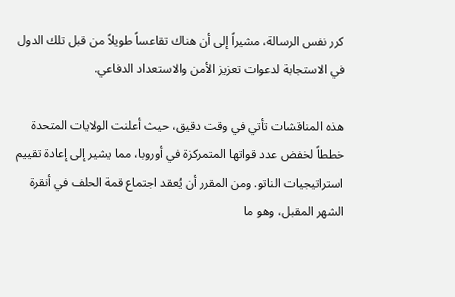كرر نفس الرسالة، مشيراً إلى أن هناك تقاعساً طويلاً من قبل تلك الدول في الاستجابة لدعوات تعزيز الأمن والاستعداد الدفاعي.

هذه المناقشات تأتي في وقت دقيق، حيث أعلنت الولايات المتحدة خططاً لخفض عدد قواتها المتمركزة في أوروبا، مما يشير إلى إعادة تقييم استراتيجيات الناتو. ومن المقرر أن يُعقد اجتماع قمة الحلف في أنقرة الشهر المقبل، وهو ما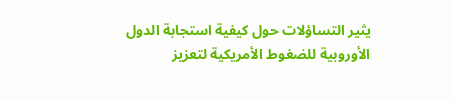يثير التساؤلات حول كيفية استجابة الدول الأوروبية للضغوط الأمريكية لتعزيز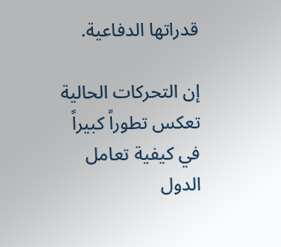قدراتها الدفاعية.

إن التحركات الحالية تعكس تطوراً كبيراً في كيفية تعامل الدول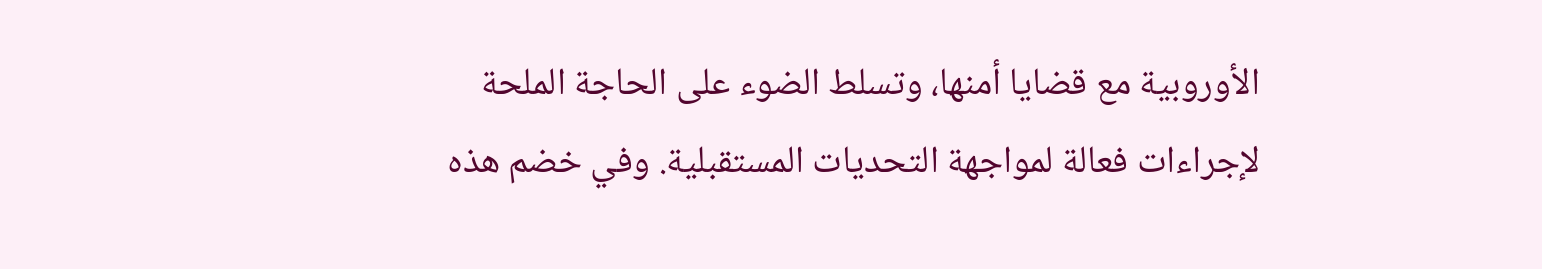الأوروبية مع قضايا أمنها، وتسلط الضوء على الحاجة الملحة لإجراءات فعالة لمواجهة التحديات المستقبلية. وفي خضم هذه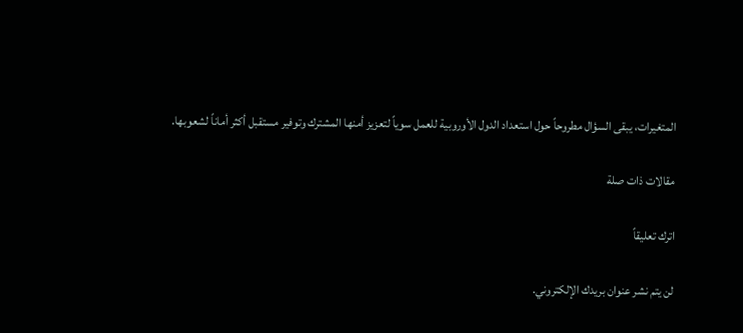المتغيرات، يبقى السؤال مطروحاً حول استعداد الدول الأوروبية للعمل سوياً لتعزيز أمنها المشترك وتوفير مستقبل أكثر أماناً لشعوبها.

مقالات ذات صلة

اترك تعليقاً

لن يتم نشر عنوان بريدك الإلكتروني.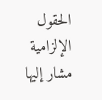الحقول الإلزامية مشار إليها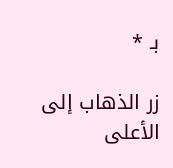بـ *

زر الذهاب إلى الأعلى